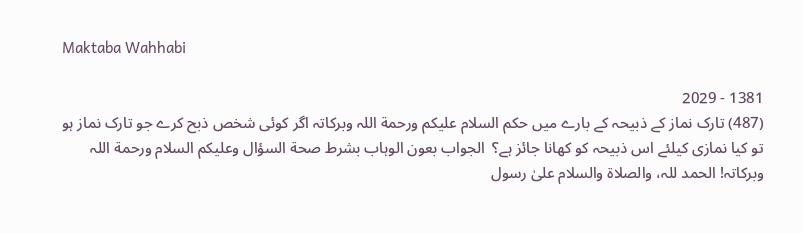Maktaba Wahhabi

1381 - 2029
(487) تارک نماز کے ذبیحہ کے بارے میں حکم السلام علیکم ورحمة اللہ وبرکاتہ اگر کوئی شخص ذبح کرے جو تارک نماز ہو تو کیا نمازی کیلئے اس ذبیحہ کو کھانا جائز ہے؟  الجواب بعون الوہاب بشرط صحة السؤال وعلیکم السلام ورحمة اللہ وبرکاتہ! الحمد للہ، والصلاة والسلام علیٰ رسول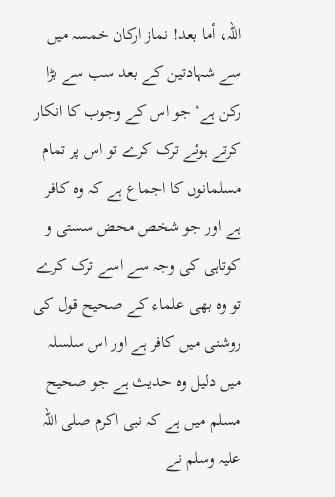اللہ، أما بعد! نماز ارکان خمسہ میں سے شہادتین کے بعد سب سے بڑا رکن ہے‘ جو اس کے وجوب کا انکار کرتے ہوئے ترک کرے تو اس پر تمام مسلمانوں کا اجماع ہے کہ وہ کافر ہے اور جو شخص محض سستی و کوتاہی کی وجہ سے اسے ترک کرے تو وہ بھی علماء کے صحیح قول کی روشنی میں کافر ہے اور اس سلسلہ میں دلیل وہ حدیث ہے جو صحیح مسلم میں ہے کہ نبی اکرم صلی اللہ علیہ وسلم نے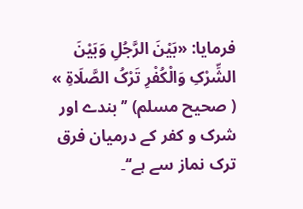فرمایا: «بَیْنَ الرَّجُلِ وَبَیْنَ الشِّرْکِ وَالْکُفْرِ تَرْکُ الصَّلَاةِ » ( صحیح مسلم) ’’بندے اور شرک و کفر کے درمیان فرق ترک نماز سے ہے‘‘۔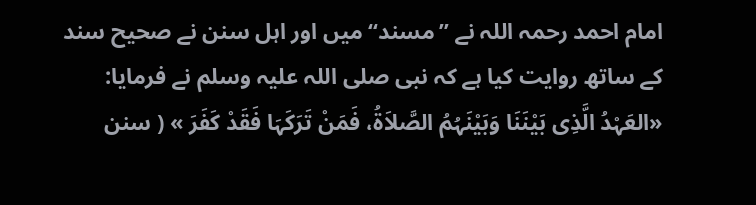امام احمد رحمہ اللہ نے ’’مسند‘‘ میں اور اہل سنن نے صحیح سند کے ساتھ روایت کیا ہے کہ نبی صلی اللہ علیہ وسلم نے فرمایا: «العَہْدُ الَّذِی بَیْنَنَا وَبَیْنَہُمُ الصَّلاَةُ، فَمَنْ تَرَکَہَا فَقَدْ کَفَرَ » ( سنن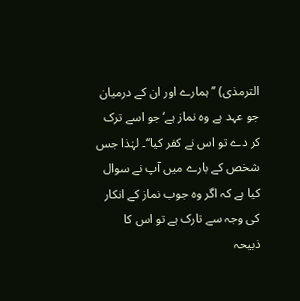الترمذی) ’’ہمارے اور ان کے درمیان جو عہد ہے وہ نماز ہے‘ جو اسے ترک کر دے تو اس نے کفر کیا‘‘۔ لہٰذا جس شخص کے بارے میں آپ نے سوال کیا ہے کہ اگر وہ جوب نماز کے انکار کی وجہ سے تارک ہے تو اس کا ذبیحہ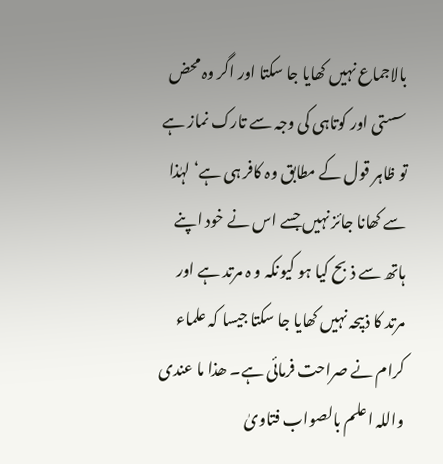بالاجماع نہیں کھایا جا سکتا اور اگر وہ محض سستی اور کوتاہی کی وجہ سے تارک نماز ہے تو ظاہر قول کے مطابق وہ کافر ہی ہے‘ لہٰذا سے کھانا جائز نہیں جسے اس نے خود اپنے ہاتھ سے ذبح کیا ہو کیونکہ و ہ مرتد ہے اور مرتد کا ذبیحہ نہیں کھایا جا سکتا جیسا کہ علماء کرام نے صراحت فرمائی ہے۔ ھذا ما عندی واللہ اعلم بالصواب فتاویٰ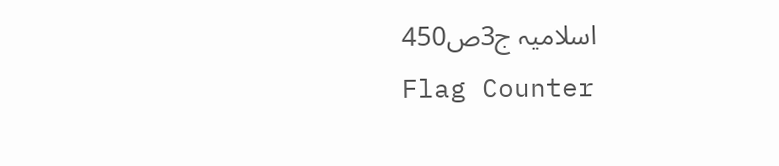اسلامیہ ج3ص450
Flag Counter